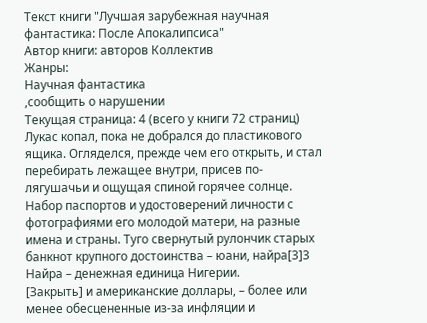Текст книги "Лучшая зарубежная научная фантастика: После Апокалипсиса"
Автор книги: авторов Коллектив
Жанры:
Научная фантастика
,сообщить о нарушении
Текущая страница: 4 (всего у книги 72 страниц)
Лукас копал, пока не добрался до пластикового ящика. Огляделся, прежде чем его открыть, и стал перебирать лежащее внутри, присев по-лягушачьи и ощущая спиной горячее солнце.
Набор паспортов и удостоверений личности с фотографиями его молодой матери, на разные имена и страны. Туго свернутый рулончик старых банкнот крупного достоинства – юани, найра[3]3
Найра – денежная единица Нигерии.
[Закрыть] и американские доллары, – более или менее обесцененные из-за инфляции и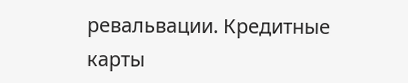ревальвации. Кредитные карты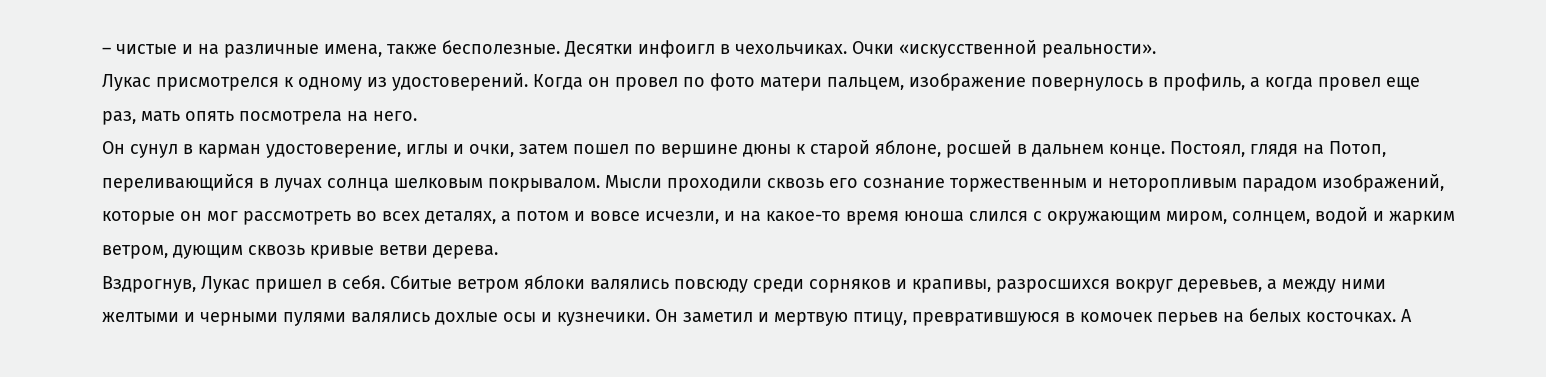– чистые и на различные имена, также бесполезные. Десятки инфоигл в чехольчиках. Очки «искусственной реальности».
Лукас присмотрелся к одному из удостоверений. Когда он провел по фото матери пальцем, изображение повернулось в профиль, а когда провел еще раз, мать опять посмотрела на него.
Он сунул в карман удостоверение, иглы и очки, затем пошел по вершине дюны к старой яблоне, росшей в дальнем конце. Постоял, глядя на Потоп, переливающийся в лучах солнца шелковым покрывалом. Мысли проходили сквозь его сознание торжественным и неторопливым парадом изображений, которые он мог рассмотреть во всех деталях, а потом и вовсе исчезли, и на какое-то время юноша слился с окружающим миром, солнцем, водой и жарким ветром, дующим сквозь кривые ветви дерева.
Вздрогнув, Лукас пришел в себя. Сбитые ветром яблоки валялись повсюду среди сорняков и крапивы, разросшихся вокруг деревьев, а между ними желтыми и черными пулями валялись дохлые осы и кузнечики. Он заметил и мертвую птицу, превратившуюся в комочек перьев на белых косточках. А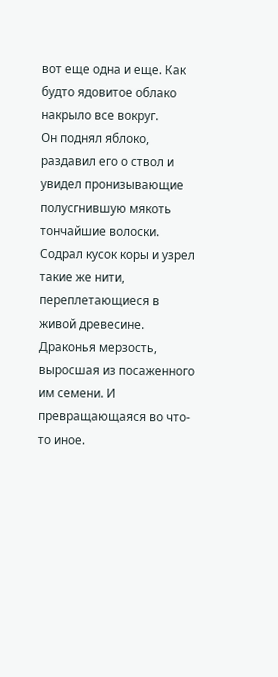вот еще одна и еще. Как будто ядовитое облако накрыло все вокруг.
Он поднял яблоко, раздавил его о ствол и увидел пронизывающие полусгнившую мякоть тончайшие волоски. Содрал кусок коры и узрел такие же нити, переплетающиеся в живой древесине.
Драконья мерзость, выросшая из посаженного им семени. И превращающаяся во что-то иное.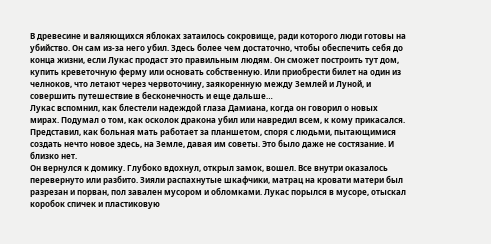В древесине и валяющихся яблоках затаилось сокровище, ради которого люди готовы на убийство. Он сам из-за него убил. Здесь более чем достаточно, чтобы обеспечить себя до конца жизни, если Лукас продаст это правильным людям. Он сможет построить тут дом, купить креветочную ферму или основать собственную. Или приобрести билет на один из челноков, что летают через червоточину, заякоренную между Землей и Луной, и совершить путешествие в бесконечность и еще дальше…
Лукас вспомнил, как блестели надеждой глаза Дамиана, когда он говорил о новых мирах. Подумал о том, как осколок дракона убил или навредил всем, к кому прикасался. Представил, как больная мать работает за планшетом, споря с людьми, пытающимися создать нечто новое здесь, на Земле, давая им советы. Это было даже не состязание. И близко нет.
Он вернулся к домику. Глубоко вдохнул, открыл замок, вошел. Все внутри оказалось перевернуто или разбито. Зияли распахнутые шкафчики, матрац на кровати матери был разрезан и порван, пол завален мусором и обломками. Лукас порылся в мусоре, отыскал коробок спичек и пластиковую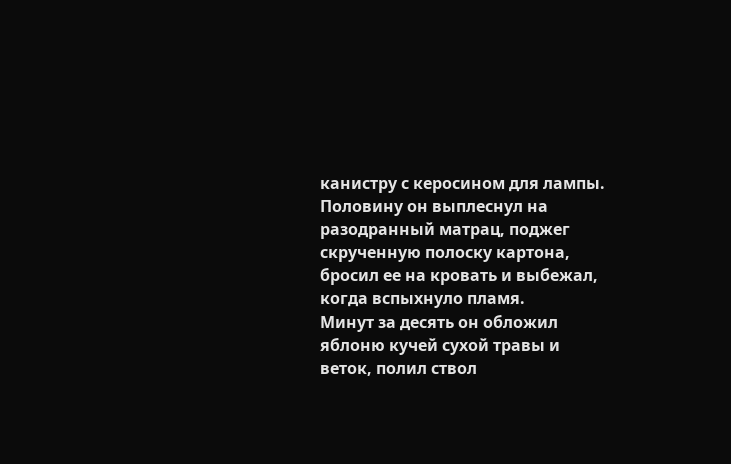канистру с керосином для лампы. Половину он выплеснул на разодранный матрац, поджег скрученную полоску картона, бросил ее на кровать и выбежал, когда вспыхнуло пламя.
Минут за десять он обложил яблоню кучей сухой травы и веток, полил ствол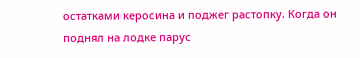остатками керосина и поджег растопку. Когда он поднял на лодке парус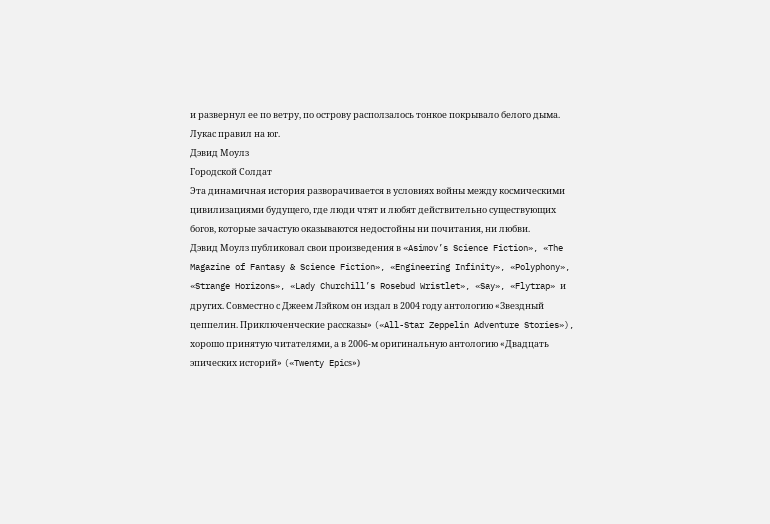и развернул ее по ветру, по острову расползалось тонкое покрывало белого дыма.
Лукас правил на юг.
Дэвид Моулз
Городской Солдат
Эта динамичная история разворачивается в условиях войны между космическими цивилизациями будущего, где люди чтят и любят действительно существующих богов, которые зачастую оказываются недостойны ни почитания, ни любви.
Дэвид Моулз публиковал свои произведения в «Asimov’s Science Fiction», «The Magazine of Fantasy & Science Fiction», «Engineering Infinity», «Polyphony», «Strange Horizons», «Lady Churchill’s Rosebud Wristlet», «Say», «Flytrap» и других. Совместно с Джеем Лэйком он издал в 2004 году антологию «Звездный цеппелин. Приключенческие рассказы» («All-Star Zeppelin Adventure Stories»), хорошо принятую читателями, а в 2006-м оригинальную антологию «Двадцать эпических историй» («Twenty Epiсs»)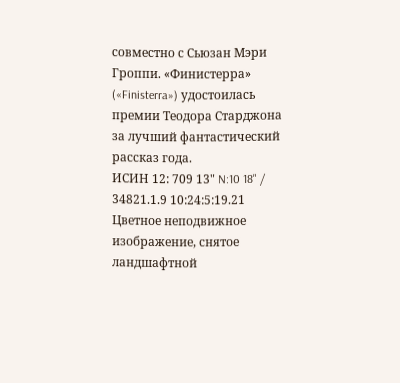совместно с Сьюзан Мэри Гроппи. «Финистерра» («Finisterra») удостоилась премии Теодора Старджона за лучший фантастический рассказ года.
ИСИН 12: 709 13" N:10 18" / 34821.1.9 10:24:5:19.21
Цветное неподвижное изображение, снятое ландшафтной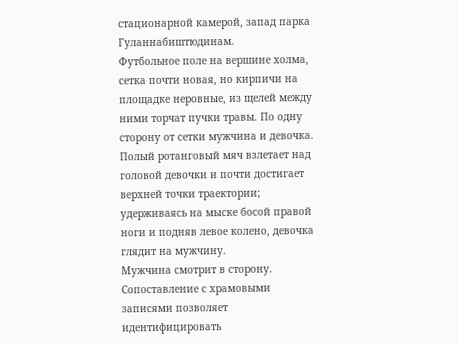стационарной камерой, запад парка Гуланнабиштюдинам.
Футбольное поле на вершине холма, сетка почти новая, но кирпичи на площадке неровные, из щелей между ними торчат пучки травы. По одну сторону от сетки мужчина и девочка. Полый ротанговый мяч взлетает над головой девочки и почти достигает верхней точки траектории; удерживаясь на мыске босой правой ноги и подняв левое колено, девочка глядит на мужчину.
Мужчина смотрит в сторону.
Сопоставление с храмовыми записями позволяет идентифицировать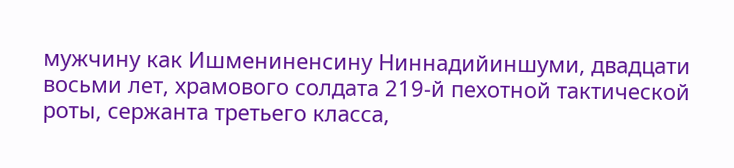мужчину как Ишмениненсину Ниннадийиншуми, двадцати восьми лет, храмового солдата 219-й пехотной тактической роты, сержанта третьего класса,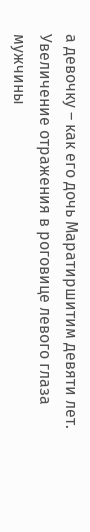а девочку – как его дочь Маратиршитим девяти лет.
Увеличение отражения в роговице левого глаза мужчины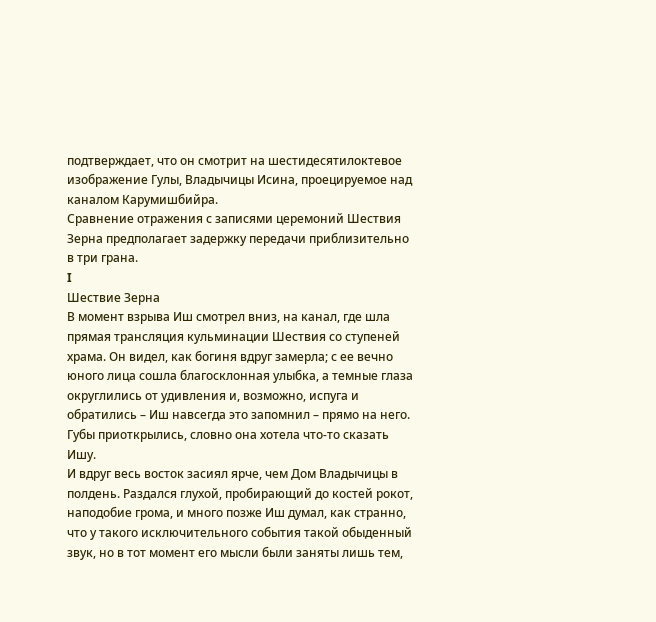подтверждает, что он смотрит на шестидесятилоктевое изображение Гулы, Владычицы Исина, проецируемое над каналом Карумишбийра.
Сравнение отражения с записями церемоний Шествия Зерна предполагает задержку передачи приблизительно в три грана.
I
Шествие Зерна
В момент взрыва Иш смотрел вниз, на канал, где шла прямая трансляция кульминации Шествия со ступеней храма. Он видел, как богиня вдруг замерла; с ее вечно юного лица сошла благосклонная улыбка, а темные глаза округлились от удивления и, возможно, испуга и обратились – Иш навсегда это запомнил – прямо на него. Губы приоткрылись, словно она хотела что-то сказать Ишу.
И вдруг весь восток засиял ярче, чем Дом Владычицы в полдень. Раздался глухой, пробирающий до костей рокот, наподобие грома, и много позже Иш думал, как странно, что у такого исключительного события такой обыденный звук, но в тот момент его мысли были заняты лишь тем,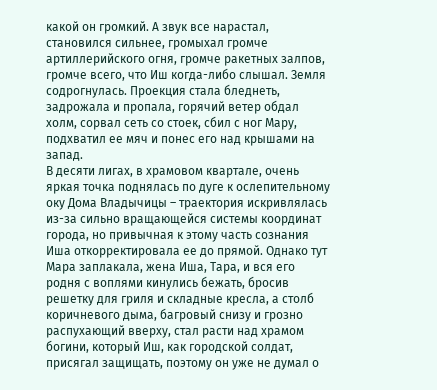какой он громкий. А звук все нарастал, становился сильнее, громыхал громче артиллерийского огня, громче ракетных залпов, громче всего, что Иш когда-либо слышал. Земля содрогнулась. Проекция стала бледнеть, задрожала и пропала, горячий ветер обдал холм, сорвал сеть со стоек, сбил с ног Мару, подхватил ее мяч и понес его над крышами на запад.
В десяти лигах, в храмовом квартале, очень яркая точка поднялась по дуге к ослепительному оку Дома Владычицы – траектория искривлялась из-за сильно вращающейся системы координат города, но привычная к этому часть сознания Иша откорректировала ее до прямой. Однако тут Мара заплакала, жена Иша, Тара, и вся его родня с воплями кинулись бежать, бросив решетку для гриля и складные кресла, а столб коричневого дыма, багровый снизу и грозно распухающий вверху, стал расти над храмом богини, который Иш, как городской солдат, присягал защищать, поэтому он уже не думал о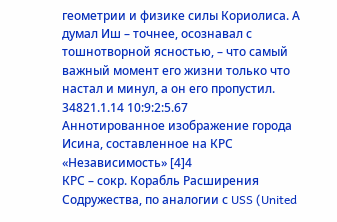геометрии и физике силы Кориолиса. А думал Иш – точнее, осознавал с тошнотворной ясностью, – что самый важный момент его жизни только что настал и минул, а он его пропустил.
34821.1.14 10:9:2:5.67
Аннотированное изображение города Исина, составленное на КРС «Независимость» [4]4
КРС – сокр. Корабль Расширения Содружества, по аналогии с USS (United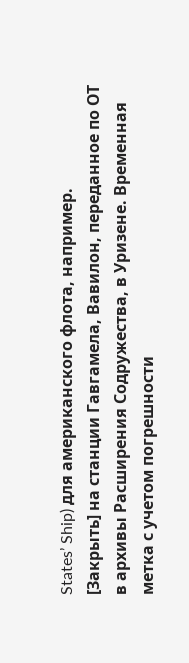States’ Ship) для американского флота, например.
[Закрыть] на станции Гавгамела, Вавилон, переданное по ОТ в архивы Расширения Содружества, в Уризене. Временная метка с учетом погрешности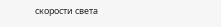скорости света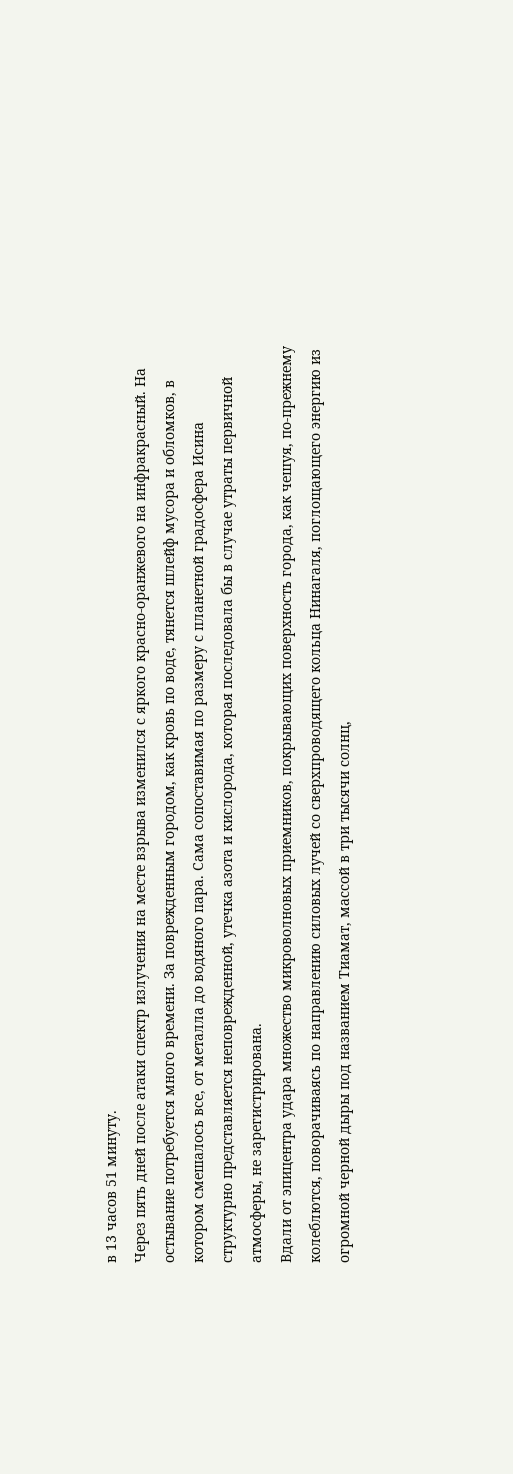в 13 часов 51 минуту.
Через пять дней после атаки спектр излучения на месте взрыва изменился с яркого красно-оранжевого на инфракрасный. На остывание потребуется много времени. За поврежденным городом, как кровь по воде, тянется шлейф мусора и обломков, в котором смешалось все, от металла до водяного пара. Сама сопоставимая по размеру с планетной градосфера Исина структурно представляется неповрежденной, утечка азота и кислорода, которая последовала бы в случае утраты первичной атмосферы, не зарегистрирована.
Вдали от эпицентра удара множество микроволновых приемников, покрывающих поверхность города, как чешуя, по-прежнему колеблются, поворачиваясь по направлению силовых лучей со сверхпроводящего кольца Нинагаля, поглощающего энергию из огромной черной дыры под названием Тиамат, массой в три тысячи солнц,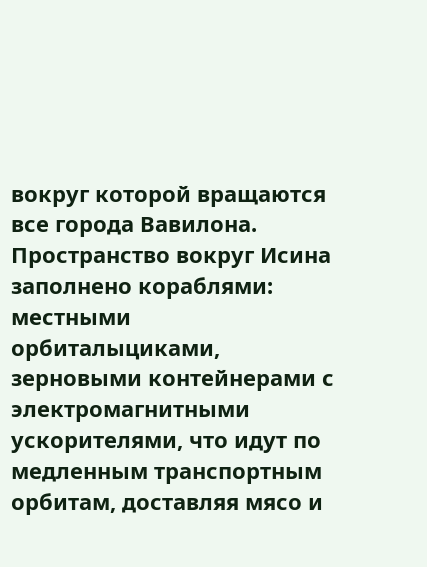вокруг которой вращаются все города Вавилона. Пространство вокруг Исина заполнено кораблями: местными орбиталыциками, зерновыми контейнерами с электромагнитными ускорителями, что идут по медленным транспортным орбитам, доставляя мясо и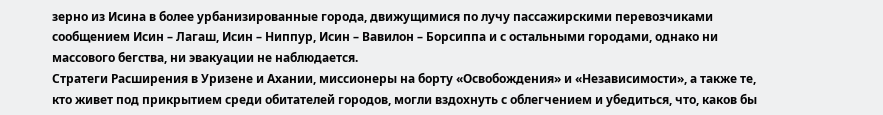зерно из Исина в более урбанизированные города, движущимися по лучу пассажирскими перевозчиками сообщением Исин – Лагаш, Исин – Ниппур, Исин – Вавилон – Борсиппа и с остальными городами, однако ни массового бегства, ни эвакуации не наблюдается.
Стратеги Расширения в Уризене и Ахании, миссионеры на борту «Освобождения» и «Независимости», а также те, кто живет под прикрытием среди обитателей городов, могли вздохнуть с облегчением и убедиться, что, каков бы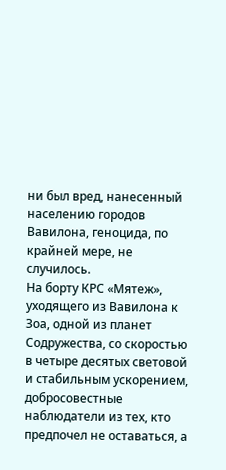ни был вред, нанесенный населению городов Вавилона, геноцида, по крайней мере, не случилось.
На борту КРС «Мятеж», уходящего из Вавилона к Зоа, одной из планет Содружества, со скоростью в четыре десятых световой и стабильным ускорением, добросовестные наблюдатели из тех, кто предпочел не оставаться, а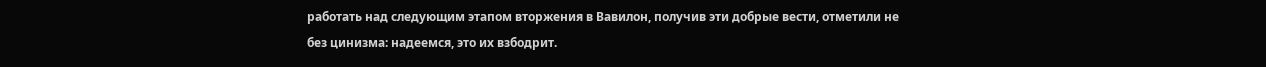работать над следующим этапом вторжения в Вавилон, получив эти добрые вести, отметили не без цинизма: надеемся, это их взбодрит.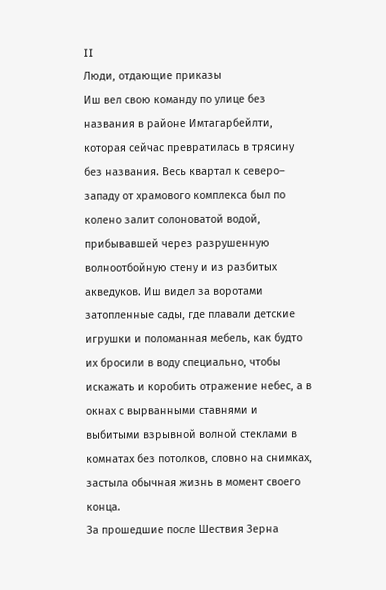II
Люди, отдающие приказы
Иш вел свою команду по улице без названия в районе Имтагарбейлти, которая сейчас превратилась в трясину без названия. Весь квартал к северо– западу от храмового комплекса был по колено залит солоноватой водой, прибывавшей через разрушенную волноотбойную стену и из разбитых акведуков. Иш видел за воротами затопленные сады, где плавали детские игрушки и поломанная мебель, как будто их бросили в воду специально, чтобы искажать и коробить отражение небес, а в окнах с вырванными ставнями и выбитыми взрывной волной стеклами в комнатах без потолков, словно на снимках, застыла обычная жизнь в момент своего конца.
За прошедшие после Шествия Зерна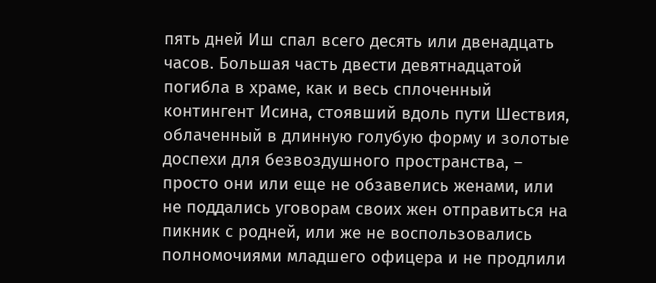пять дней Иш спал всего десять или двенадцать часов. Большая часть двести девятнадцатой погибла в храме, как и весь сплоченный контингент Исина, стоявший вдоль пути Шествия, облаченный в длинную голубую форму и золотые доспехи для безвоздушного пространства, – просто они или еще не обзавелись женами, или не поддались уговорам своих жен отправиться на пикник с родней, или же не воспользовались полномочиями младшего офицера и не продлили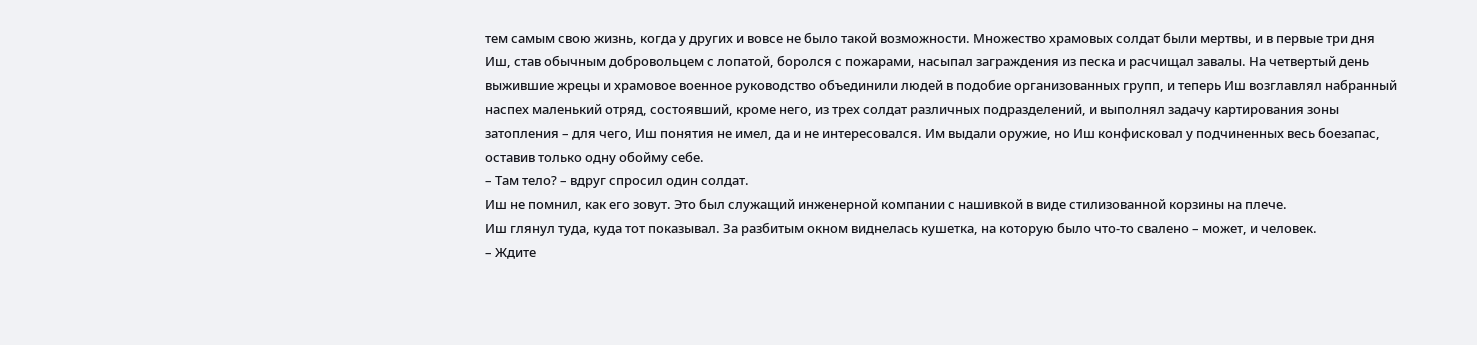тем самым свою жизнь, когда у других и вовсе не было такой возможности. Множество храмовых солдат были мертвы, и в первые три дня Иш, став обычным добровольцем с лопатой, боролся с пожарами, насыпал заграждения из песка и расчищал завалы. На четвертый день выжившие жрецы и храмовое военное руководство объединили людей в подобие организованных групп, и теперь Иш возглавлял набранный наспех маленький отряд, состоявший, кроме него, из трех солдат различных подразделений, и выполнял задачу картирования зоны затопления – для чего, Иш понятия не имел, да и не интересовался. Им выдали оружие, но Иш конфисковал у подчиненных весь боезапас, оставив только одну обойму себе.
– Там тело? – вдруг спросил один солдат.
Иш не помнил, как его зовут. Это был служащий инженерной компании с нашивкой в виде стилизованной корзины на плече.
Иш глянул туда, куда тот показывал. За разбитым окном виднелась кушетка, на которую было что-то свалено – может, и человек.
– Ждите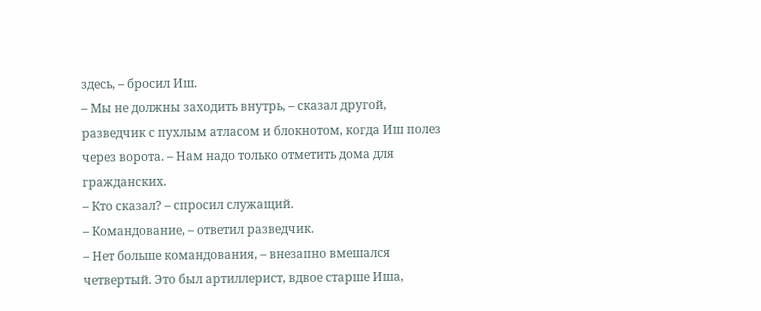здесь, – бросил Иш.
– Мы не должны заходить внутрь, – сказал другой, разведчик с пухлым атласом и блокнотом, когда Иш полез через ворота. – Нам надо только отметить дома для гражданских.
– Кто сказал? – спросил служащий.
– Командование, – ответил разведчик.
– Нет больше командования, – внезапно вмешался четвертый. Это был артиллерист, вдвое старше Иша,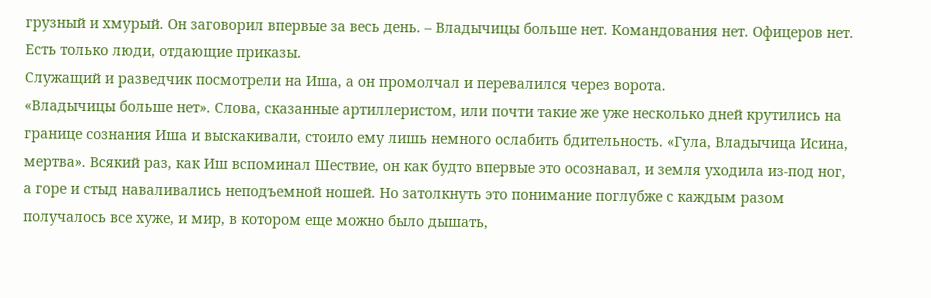грузный и хмурый. Он заговорил впервые за весь день. – Владычицы больше нет. Командования нет. Офицеров нет. Есть только люди, отдающие приказы.
Служащий и разведчик посмотрели на Иша, а он промолчал и перевалился через ворота.
«Владычицы больше нет». Слова, сказанные артиллеристом, или почти такие же уже несколько дней крутились на границе сознания Иша и выскакивали, стоило ему лишь немного ослабить бдительность. «Гула, Владычица Исина, мертва». Всякий раз, как Иш вспоминал Шествие, он как будто впервые это осознавал, и земля уходила из-под ног, а горе и стыд наваливались неподъемной ношей. Но затолкнуть это понимание поглубже с каждым разом получалось все хуже, и мир, в котором еще можно было дышать,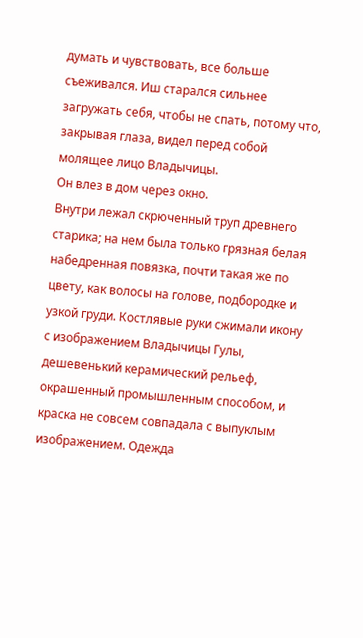думать и чувствовать, все больше съеживался. Иш старался сильнее загружать себя, чтобы не спать, потому что, закрывая глаза, видел перед собой молящее лицо Владычицы.
Он влез в дом через окно.
Внутри лежал скрюченный труп древнего старика; на нем была только грязная белая набедренная повязка, почти такая же по цвету, как волосы на голове, подбородке и узкой груди. Костлявые руки сжимали икону с изображением Владычицы Гулы, дешевенький керамический рельеф, окрашенный промышленным способом, и краска не совсем совпадала с выпуклым изображением. Одежда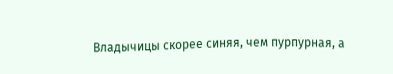Владычицы скорее синяя, чем пурпурная, а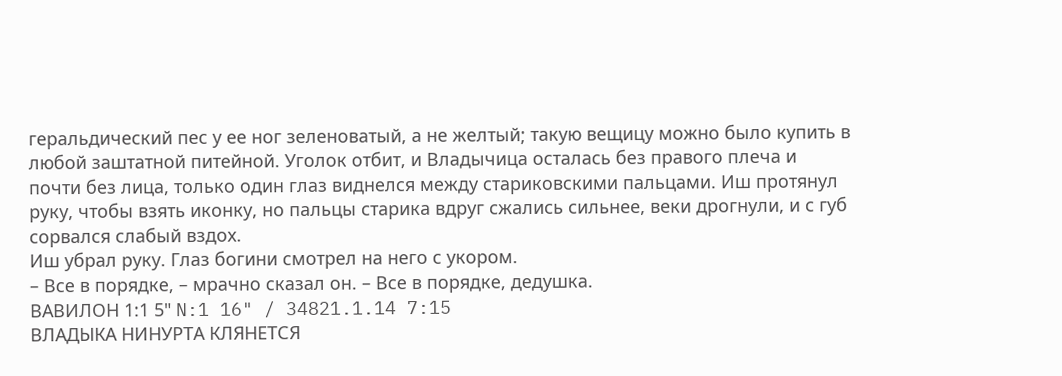геральдический пес у ее ног зеленоватый, а не желтый; такую вещицу можно было купить в любой заштатной питейной. Уголок отбит, и Владычица осталась без правого плеча и почти без лица, только один глаз виднелся между стариковскими пальцами. Иш протянул руку, чтобы взять иконку, но пальцы старика вдруг сжались сильнее, веки дрогнули, и с губ сорвался слабый вздох.
Иш убрал руку. Глаз богини смотрел на него с укором.
– Все в порядке, – мрачно сказал он. – Все в порядке, дедушка.
ВАВИЛОН 1:1 5" N:1 16" / 34821.1.14 7:15
ВЛАДЫКА НИНУРТА КЛЯНЕТСЯ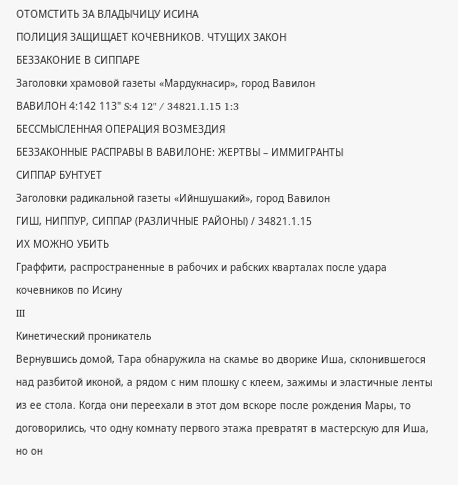ОТОМСТИТЬ ЗА ВЛАДЫЧИЦУ ИСИНА
ПОЛИЦИЯ ЗАЩИЩАЕТ КОЧЕВНИКОВ. ЧТУЩИХ ЗАКОН
БЕЗЗАКОНИЕ В СИППАРЕ
Заголовки храмовой газеты «Мардукнасир», город Вавилон
ВАВИЛОН 4:142 113" S:4 12" / 34821.1.15 1:3
БЕССМЫСЛЕННАЯ ОПЕРАЦИЯ ВОЗМЕЗДИЯ
БЕЗЗАКОННЫЕ РАСПРАВЫ В ВАВИЛОНЕ: ЖЕРТВЫ – ИММИГРАНТЫ
СИППАР БУНТУЕТ
Заголовки радикальной газеты «Ийншушакий», город Вавилон
ГИШ, НИППУР, СИППАР (РАЗЛИЧНЫЕ РАЙОНЫ) / 34821.1.15
ИХ МОЖНО УБИТЬ
Граффити, распространенные в рабочих и рабских кварталах после удара кочевников по Исину
III
Кинетический проникатель
Вернувшись домой, Тара обнаружила на скамье во дворике Иша, склонившегося над разбитой иконой, а рядом с ним плошку с клеем, зажимы и эластичные ленты из ее стола. Когда они переехали в этот дом вскоре после рождения Мары, то договорились, что одну комнату первого этажа превратят в мастерскую для Иша, но он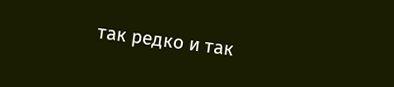так редко и так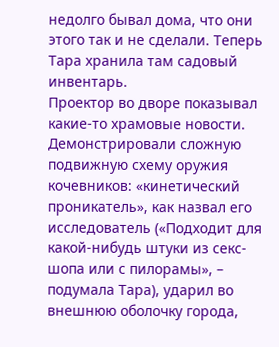недолго бывал дома, что они этого так и не сделали. Теперь Тара хранила там садовый инвентарь.
Проектор во дворе показывал какие-то храмовые новости. Демонстрировали сложную подвижную схему оружия кочевников: «кинетический проникатель», как назвал его исследователь («Подходит для какой-нибудь штуки из секс-шопа или с пилорамы», – подумала Тара), ударил во внешнюю оболочку города,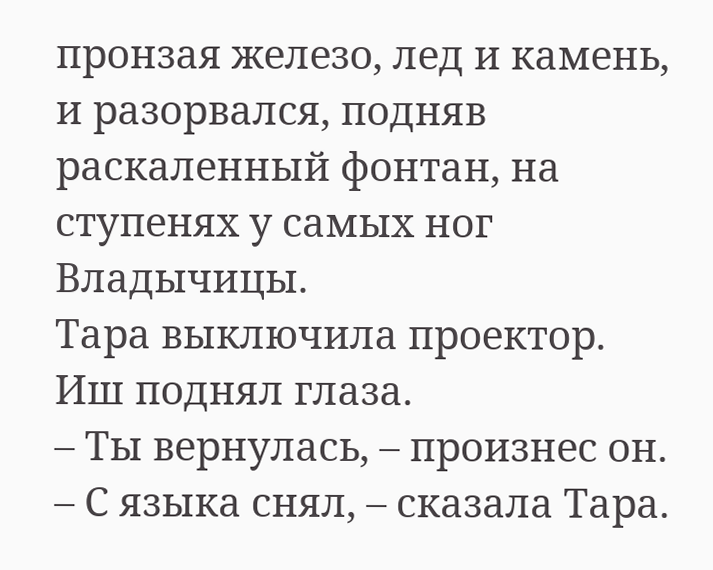пронзая железо, лед и камень, и разорвался, подняв раскаленный фонтан, на ступенях у самых ног Владычицы.
Тара выключила проектор.
Иш поднял глаза.
– Ты вернулась, – произнес он.
– С языка снял, – сказала Тара.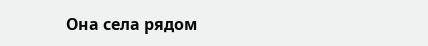Она села рядом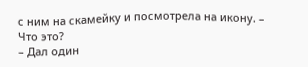с ним на скамейку и посмотрела на икону. – Что это?
– Дал один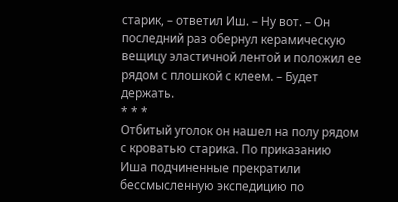старик, – ответил Иш. – Ну вот. – Он последний раз обернул керамическую вещицу эластичной лентой и положил ее рядом с плошкой с клеем. – Будет держать.
* * *
Отбитый уголок он нашел на полу рядом с кроватью старика. По приказанию Иша подчиненные прекратили бессмысленную экспедицию по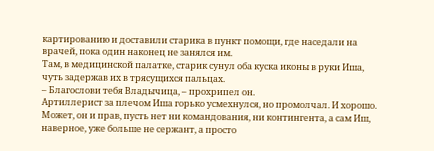картированию и доставили старика в пункт помощи, где наседали на врачей, пока один наконец не занялся им.
Там, в медицинской палатке, старик сунул оба куска иконы в руки Иша, чуть задержав их в трясущихся пальцах.
– Благослови тебя Владычица, – прохрипел он.
Артиллерист за плечом Иша горько усмехнулся, но промолчал. И хорошо. Может, он и прав, пусть нет ни командования, ни контингента, а сам Иш, наверное, уже больше не сержант, а просто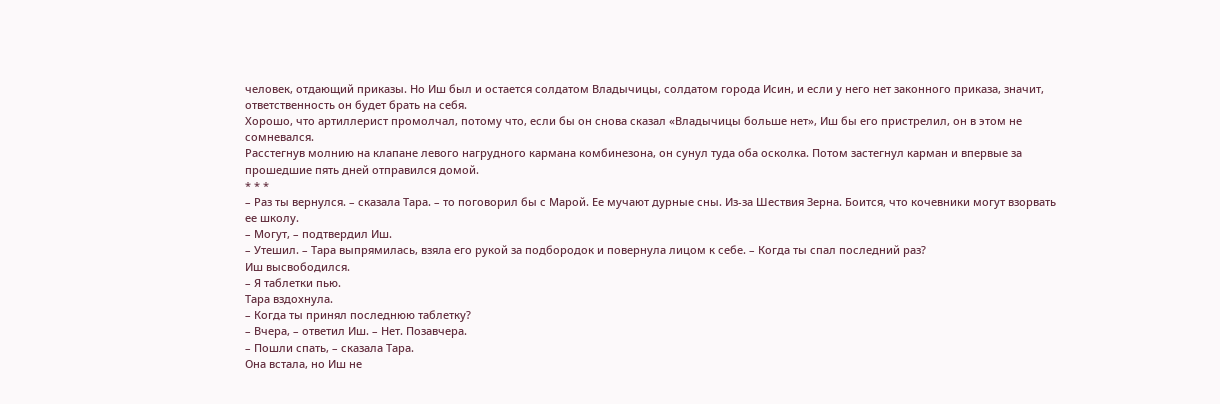человек, отдающий приказы. Но Иш был и остается солдатом Владычицы, солдатом города Исин, и если у него нет законного приказа, значит, ответственность он будет брать на себя.
Хорошо, что артиллерист промолчал, потому что, если бы он снова сказал «Владычицы больше нет», Иш бы его пристрелил, он в этом не сомневался.
Расстегнув молнию на клапане левого нагрудного кармана комбинезона, он сунул туда оба осколка. Потом застегнул карман и впервые за прошедшие пять дней отправился домой.
* * *
– Раз ты вернулся. – сказала Тара. – то поговорил бы с Марой. Ее мучают дурные сны. Из-за Шествия Зерна. Боится, что кочевники могут взорвать ее школу.
– Могут, – подтвердил Иш.
– Утешил. – Тара выпрямилась, взяла его рукой за подбородок и повернула лицом к себе. – Когда ты спал последний раз?
Иш высвободился.
– Я таблетки пью.
Тара вздохнула.
– Когда ты принял последнюю таблетку?
– Вчера, – ответил Иш. – Нет. Позавчера.
– Пошли спать, – сказала Тара.
Она встала, но Иш не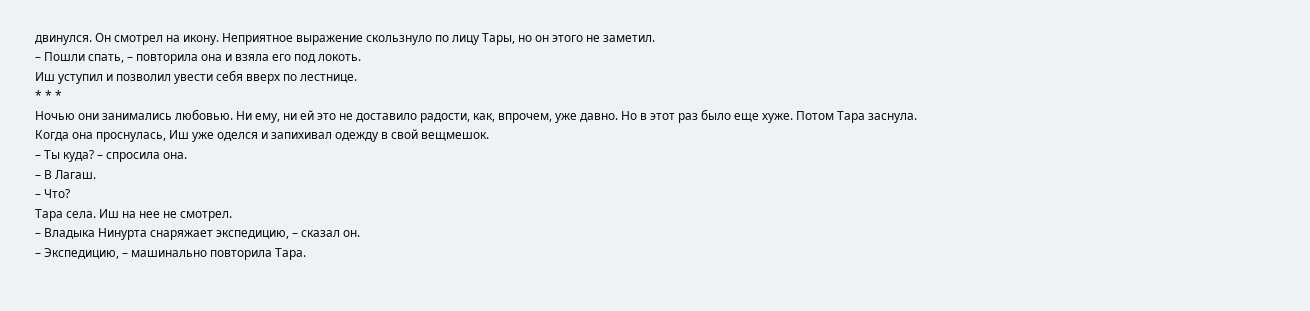двинулся. Он смотрел на икону. Неприятное выражение скользнуло по лицу Тары, но он этого не заметил.
– Пошли спать, – повторила она и взяла его под локоть.
Иш уступил и позволил увести себя вверх по лестнице.
* * *
Ночью они занимались любовью. Ни ему, ни ей это не доставило радости, как, впрочем, уже давно. Но в этот раз было еще хуже. Потом Тара заснула.
Когда она проснулась, Иш уже оделся и запихивал одежду в свой вещмешок.
– Ты куда? – спросила она.
– В Лагаш.
– Что?
Тара села. Иш на нее не смотрел.
– Владыка Нинурта снаряжает экспедицию, – сказал он.
– Экспедицию, – машинально повторила Тара.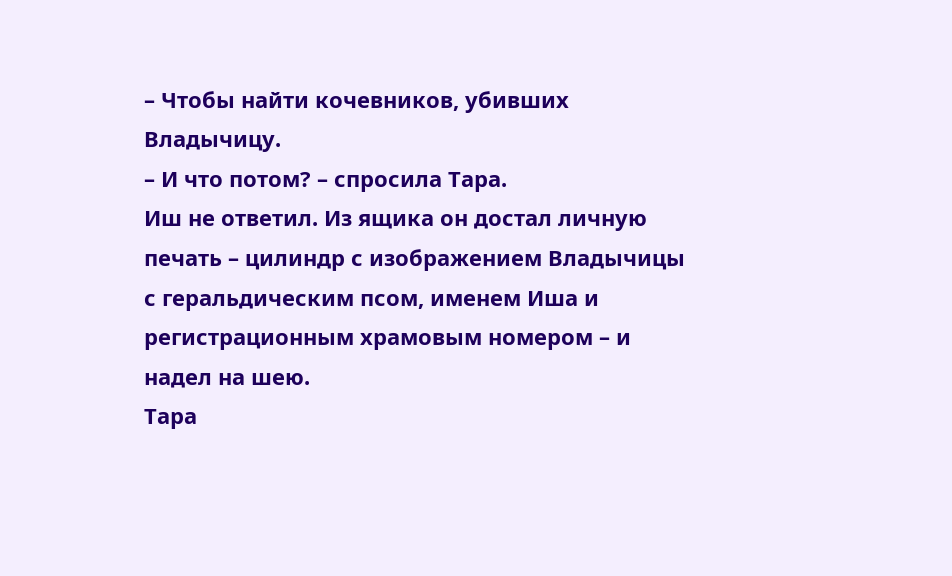– Чтобы найти кочевников, убивших Владычицу.
– И что потом? – спросила Тара.
Иш не ответил. Из ящика он достал личную печать – цилиндр с изображением Владычицы с геральдическим псом, именем Иша и регистрационным храмовым номером – и надел на шею.
Тара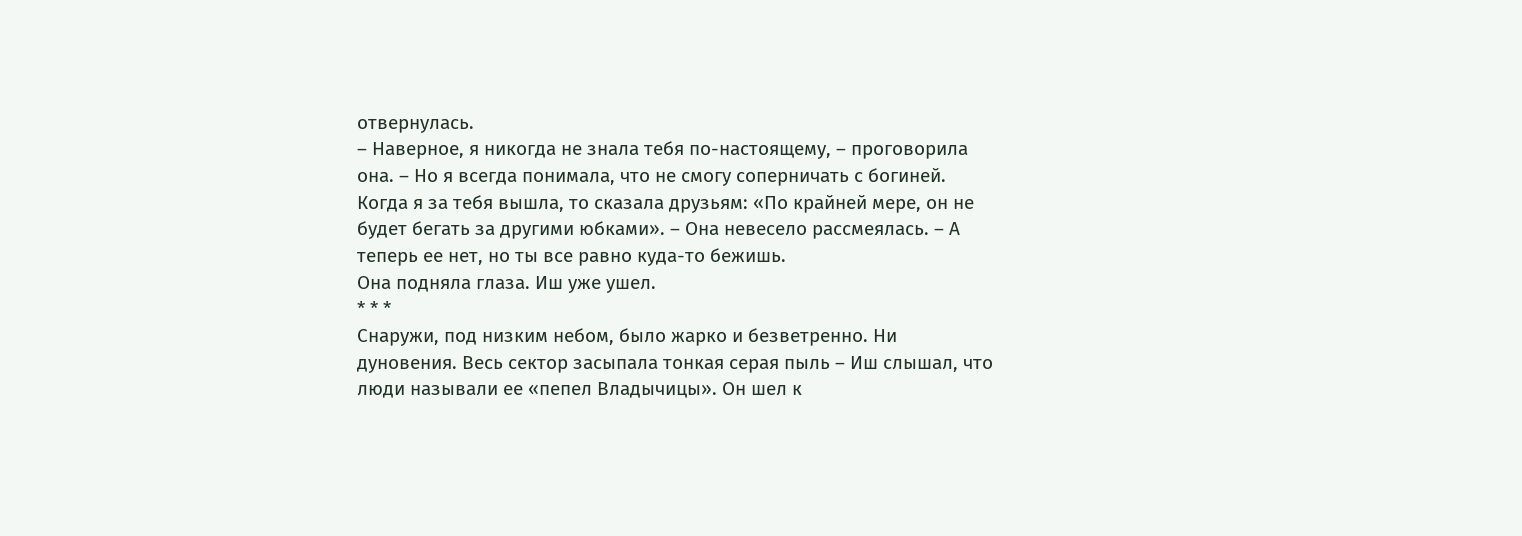отвернулась.
– Наверное, я никогда не знала тебя по-настоящему, – проговорила она. – Но я всегда понимала, что не смогу соперничать с богиней. Когда я за тебя вышла, то сказала друзьям: «По крайней мере, он не будет бегать за другими юбками». – Она невесело рассмеялась. – А теперь ее нет, но ты все равно куда-то бежишь.
Она подняла глаза. Иш уже ушел.
* * *
Снаружи, под низким небом, было жарко и безветренно. Ни дуновения. Весь сектор засыпала тонкая серая пыль – Иш слышал, что люди называли ее «пепел Владычицы». Он шел к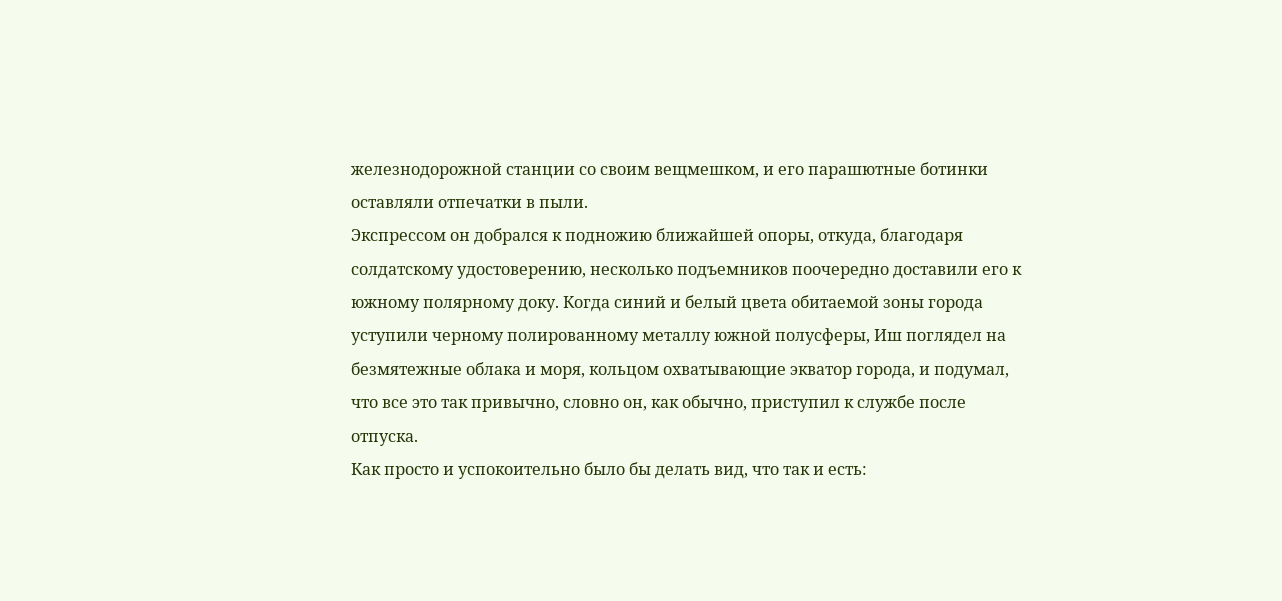железнодорожной станции со своим вещмешком, и его парашютные ботинки оставляли отпечатки в пыли.
Экспрессом он добрался к подножию ближайшей опоры, откуда, благодаря солдатскому удостоверению, несколько подъемников поочередно доставили его к южному полярному доку. Когда синий и белый цвета обитаемой зоны города уступили черному полированному металлу южной полусферы, Иш поглядел на безмятежные облака и моря, кольцом охватывающие экватор города, и подумал, что все это так привычно, словно он, как обычно, приступил к службе после отпуска.
Как просто и успокоительно было бы делать вид, что так и есть: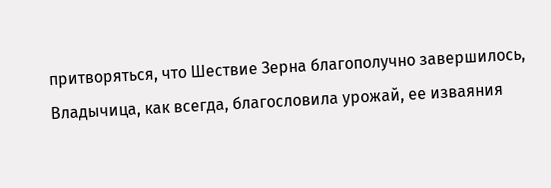притворяться, что Шествие Зерна благополучно завершилось, Владычица, как всегда, благословила урожай, ее изваяния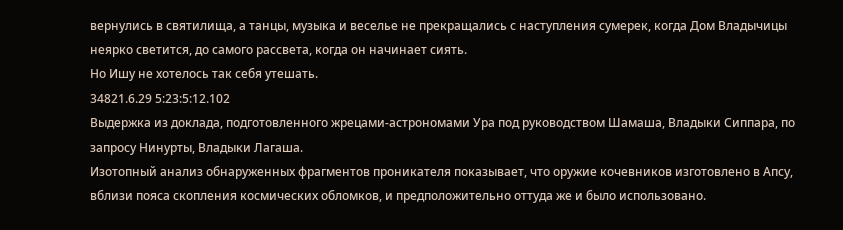вернулись в святилища, а танцы, музыка и веселье не прекращались с наступления сумерек, когда Дом Владычицы неярко светится, до самого рассвета, когда он начинает сиять.
Но Ишу не хотелось так себя утешать.
34821.6.29 5:23:5:12.102
Выдержка из доклада, подготовленного жрецами-астрономами Ура под руководством Шамаша, Владыки Сиппара, по запросу Нинурты, Владыки Лагаша.
Изотопный анализ обнаруженных фрагментов проникателя показывает, что оружие кочевников изготовлено в Апсу, вблизи пояса скопления космических обломков, и предположительно оттуда же и было использовано.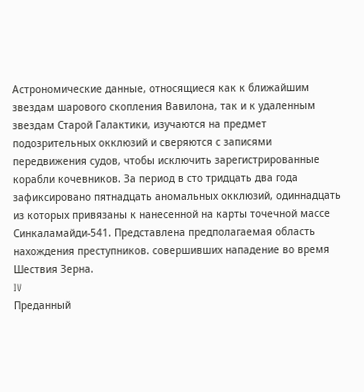Астрономические данные, относящиеся как к ближайшим звездам шарового скопления Вавилона, так и к удаленным звездам Старой Галактики, изучаются на предмет подозрительных окклюзий и сверяются с записями передвижения судов, чтобы исключить зарегистрированные корабли кочевников. За период в сто тридцать два года зафиксировано пятнадцать аномальных окклюзий, одиннадцать из которых привязаны к нанесенной на карты точечной массе Синкаламайди-541. Представлена предполагаемая область нахождения преступников. совершивших нападение во время Шествия Зерна.
IV
Преданный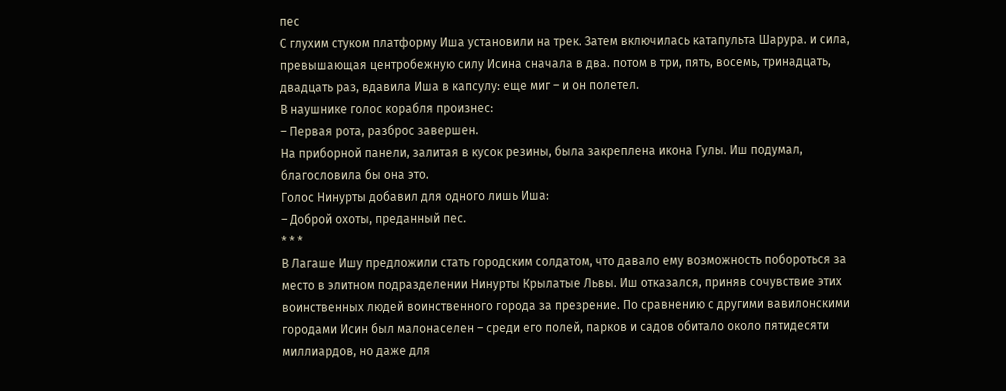пес
С глухим стуком платформу Иша установили на трек. Затем включилась катапульта Шарура. и сила, превышающая центробежную силу Исина сначала в два. потом в три, пять, восемь, тринадцать, двадцать раз, вдавила Иша в капсулу: еще миг – и он полетел.
В наушнике голос корабля произнес:
– Первая рота, разброс завершен.
На приборной панели, залитая в кусок резины, была закреплена икона Гулы. Иш подумал, благословила бы она это.
Голос Нинурты добавил для одного лишь Иша:
– Доброй охоты, преданный пес.
* * *
В Лагаше Ишу предложили стать городским солдатом, что давало ему возможность побороться за место в элитном подразделении Нинурты Крылатые Львы. Иш отказался, приняв сочувствие этих воинственных людей воинственного города за презрение. По сравнению с другими вавилонскими городами Исин был малонаселен – среди его полей, парков и садов обитало около пятидесяти миллиардов, но даже для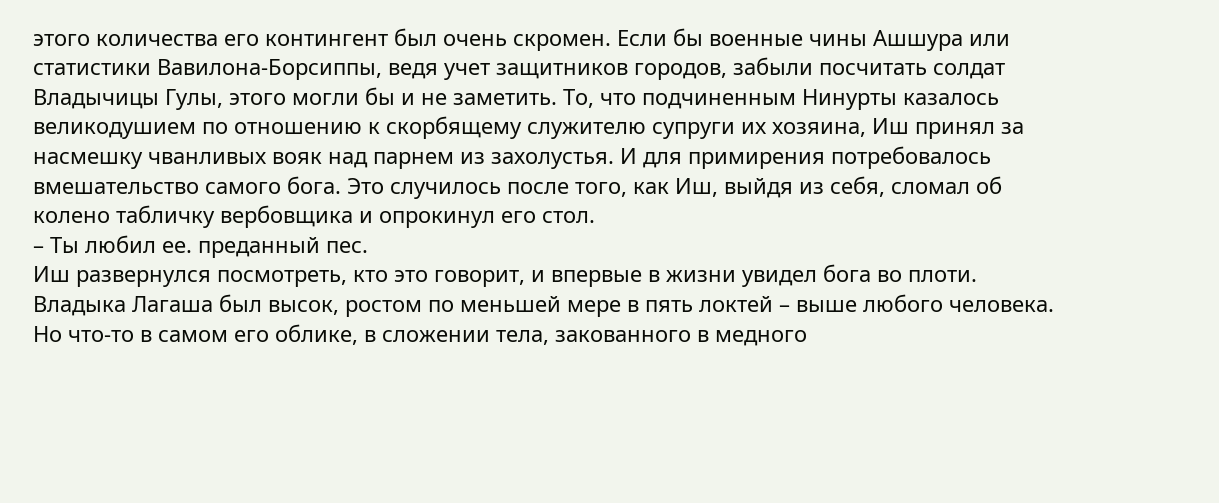этого количества его контингент был очень скромен. Если бы военные чины Ашшура или статистики Вавилона-Борсиппы, ведя учет защитников городов, забыли посчитать солдат Владычицы Гулы, этого могли бы и не заметить. То, что подчиненным Нинурты казалось великодушием по отношению к скорбящему служителю супруги их хозяина, Иш принял за насмешку чванливых вояк над парнем из захолустья. И для примирения потребовалось вмешательство самого бога. Это случилось после того, как Иш, выйдя из себя, сломал об колено табличку вербовщика и опрокинул его стол.
– Ты любил ее. преданный пес.
Иш развернулся посмотреть, кто это говорит, и впервые в жизни увидел бога во плоти.
Владыка Лагаша был высок, ростом по меньшей мере в пять локтей – выше любого человека. Но что-то в самом его облике, в сложении тела, закованного в медного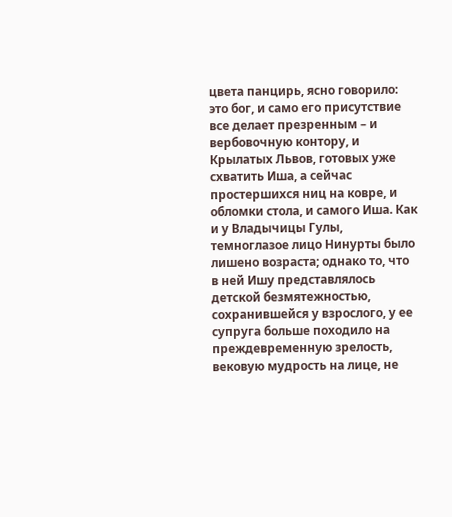цвета панцирь, ясно говорило: это бог, и само его присутствие все делает презренным – и вербовочную контору, и Крылатых Львов, готовых уже схватить Иша, а сейчас простершихся ниц на ковре, и обломки стола, и самого Иша. Как и у Владычицы Гулы, темноглазое лицо Нинурты было лишено возраста; однако то, что в ней Ишу представлялось детской безмятежностью, сохранившейся у взрослого, у ее супруга больше походило на преждевременную зрелость, вековую мудрость на лице, не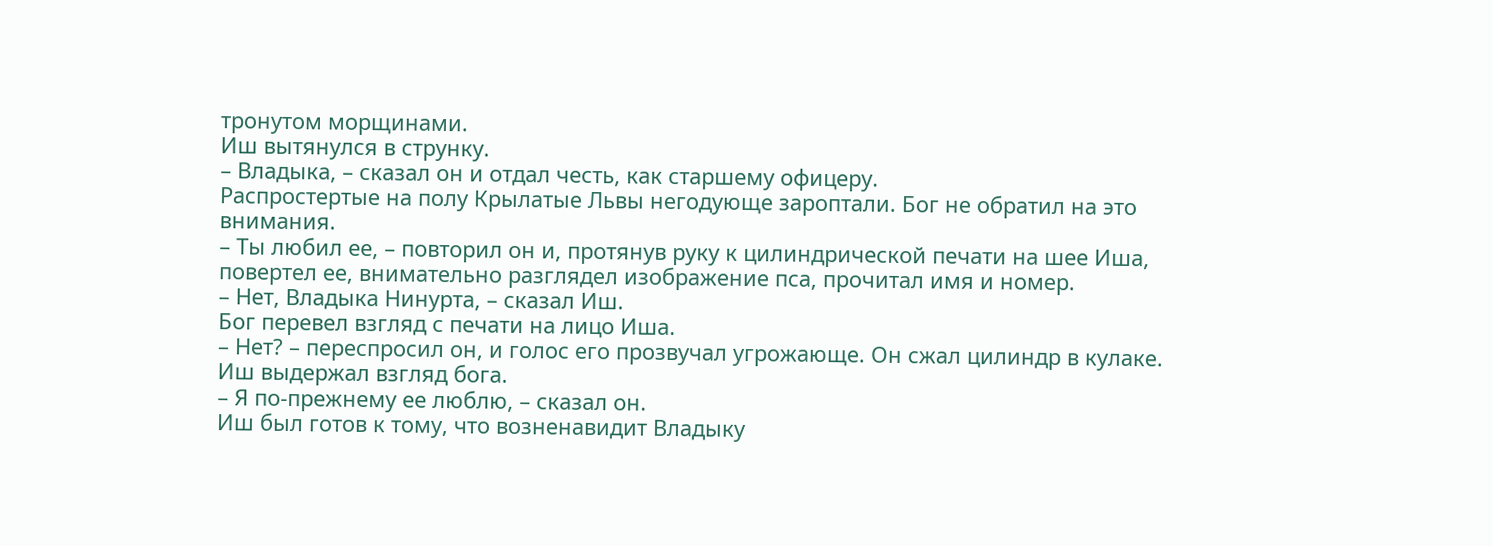тронутом морщинами.
Иш вытянулся в струнку.
– Владыка, – сказал он и отдал честь, как старшему офицеру.
Распростертые на полу Крылатые Львы негодующе зароптали. Бог не обратил на это внимания.
– Ты любил ее, – повторил он и, протянув руку к цилиндрической печати на шее Иша, повертел ее, внимательно разглядел изображение пса, прочитал имя и номер.
– Нет, Владыка Нинурта, – сказал Иш.
Бог перевел взгляд с печати на лицо Иша.
– Нет? – переспросил он, и голос его прозвучал угрожающе. Он сжал цилиндр в кулаке.
Иш выдержал взгляд бога.
– Я по-прежнему ее люблю, – сказал он.
Иш был готов к тому, что возненавидит Владыку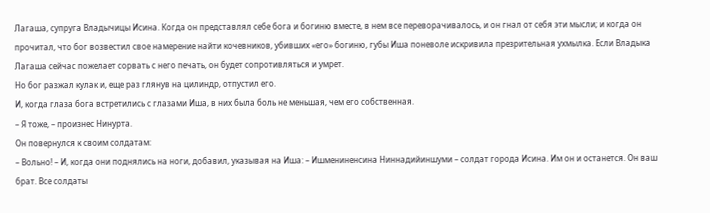Лагаша, супруга Владычицы Исина. Когда он представлял себе бога и богиню вместе, в нем все переворачивалось, и он гнал от себя эти мысли; и когда он прочитал, что бог возвестил свое намерение найти кочевников, убивших «его» богиню, губы Иша поневоле искривила презрительная ухмылка. Если Владыка Лагаша сейчас пожелает сорвать с него печать, он будет сопротивляться и умрет.
Но бог разжал кулак и, еще раз глянув на цилиндр, отпустил его.
И, когда глаза бога встретились с глазами Иша, в них была боль не меньшая, чем его собственная.
– Я тоже, – произнес Нинурта.
Он повернулся к своим солдатам:
– Вольно! – И, когда они поднялись на ноги, добавил, указывая на Иша: – Ишмениненсина Ниннадийиншуми – солдат города Исина. Им он и останется. Он ваш брат. Все солдаты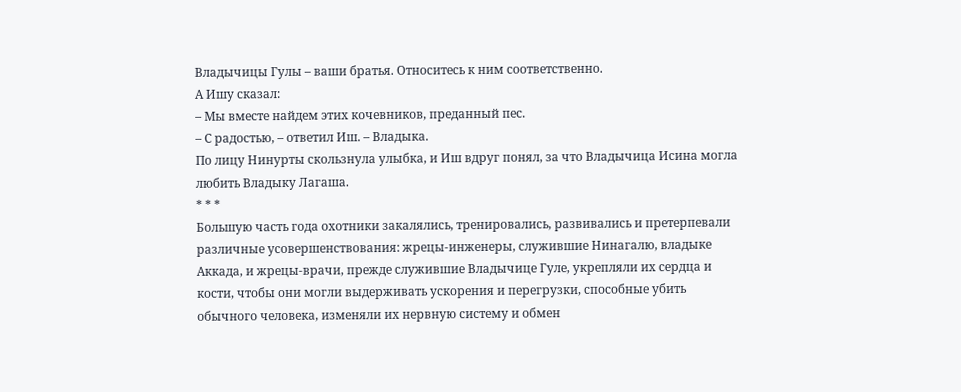Владычицы Гулы – ваши братья. Относитесь к ним соответственно.
А Ишу сказал:
– Мы вместе найдем этих кочевников, преданный пес.
– С радостью, – ответил Иш. – Владыка.
По лицу Нинурты скользнула улыбка, и Иш вдруг понял, за что Владычица Исина могла любить Владыку Лагаша.
* * *
Большую часть года охотники закалялись, тренировались, развивались и претерпевали различные усовершенствования: жрецы-инженеры, служившие Нинагалю, владыке Аккада, и жрецы-врачи, прежде служившие Владычице Гуле, укрепляли их сердца и кости, чтобы они могли выдерживать ускорения и перегрузки, способные убить обычного человека, изменяли их нервную систему и обмен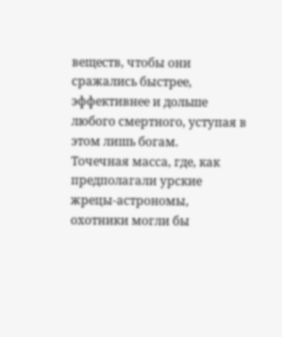веществ, чтобы они сражались быстрее, эффективнее и дольше любого смертного, уступая в этом лишь богам.
Точечная масса, где, как предполагали урские жрецы-астрономы, охотники могли бы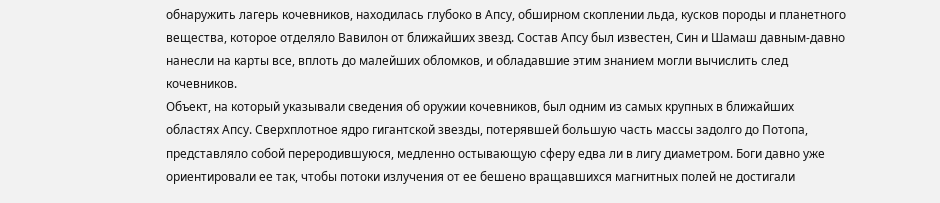обнаружить лагерь кочевников, находилась глубоко в Апсу, обширном скоплении льда, кусков породы и планетного вещества, которое отделяло Вавилон от ближайших звезд. Состав Апсу был известен, Син и Шамаш давным-давно нанесли на карты все, вплоть до малейших обломков, и обладавшие этим знанием могли вычислить след кочевников.
Объект, на который указывали сведения об оружии кочевников, был одним из самых крупных в ближайших областях Апсу. Сверхплотное ядро гигантской звезды, потерявшей большую часть массы задолго до Потопа, представляло собой переродившуюся, медленно остывающую сферу едва ли в лигу диаметром. Боги давно уже ориентировали ее так, чтобы потоки излучения от ее бешено вращавшихся магнитных полей не достигали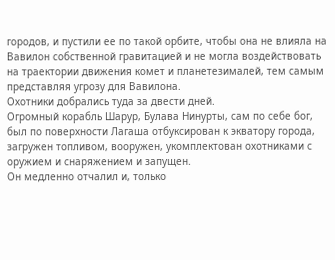городов, и пустили ее по такой орбите, чтобы она не влияла на Вавилон собственной гравитацией и не могла воздействовать на траектории движения комет и планетезималей, тем самым представляя угрозу для Вавилона.
Охотники добрались туда за двести дней.
Огромный корабль Шарур, Булава Нинурты, сам по себе бог, был по поверхности Лагаша отбуксирован к экватору города, загружен топливом, вооружен, укомплектован охотниками с оружием и снаряжением и запущен.
Он медленно отчалил и, только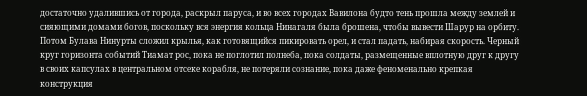достаточно удалившись от города, раскрыл паруса, и во всех городах Вавилона будто тень прошла между землей и сияющими домами богов, поскольку вся энергия кольца Нинагаля была брошена, чтобы вывести Шарур на орбиту. Потом Булава Нинурты сложил крылья, как готовящийся пикировать орел, и стал падать, набирая скорость. Черный круг горизонта событий Тиамат рос, пока не поглотил полнеба, пока солдаты, размещенные вплотную друг к другу в своих капсулах в центральном отсеке корабля, не потеряли сознание, пока даже феноменально крепкая конструкция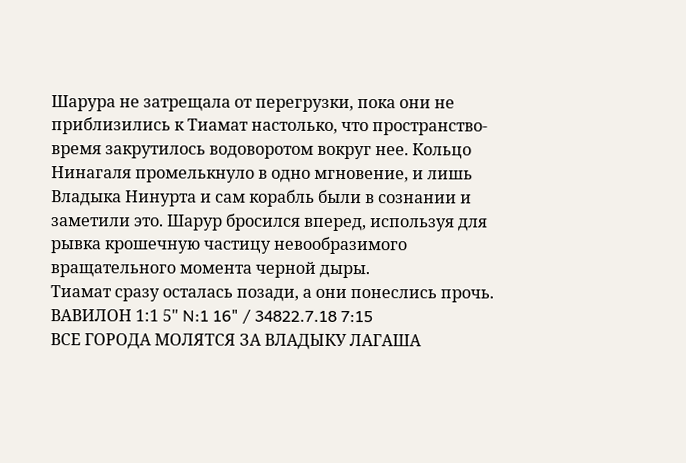Шарура не затрещала от перегрузки, пока они не приблизились к Тиамат настолько, что пространство-время закрутилось водоворотом вокруг нее. Кольцо Нинагаля промелькнуло в одно мгновение, и лишь Владыка Нинурта и сам корабль были в сознании и заметили это. Шарур бросился вперед, используя для рывка крошечную частицу невообразимого вращательного момента черной дыры.
Тиамат сразу осталась позади, а они понеслись прочь.
ВАВИЛОН 1:1 5" N:1 16" / 34822.7.18 7:15
ВСЕ ГОРОДА МОЛЯТСЯ ЗА ВЛАДЫКУ ЛАГАША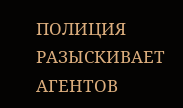ПОЛИЦИЯ РАЗЫСКИВАЕТ АГЕНТОВ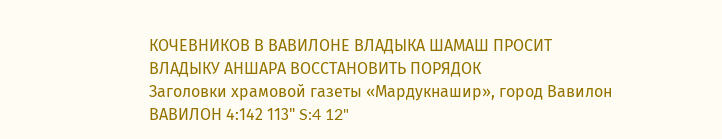КОЧЕВНИКОВ В ВАВИЛОНЕ ВЛАДЫКА ШАМАШ ПРОСИТ ВЛАДЫКУ АНШАРА ВОССТАНОВИТЬ ПОРЯДОК
Заголовки храмовой газеты «Мардукнашир», город Вавилон
ВАВИЛОН 4:142 113" S:4 12"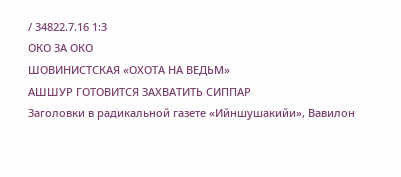/ 34822.7.16 1:3
ОКО ЗА ОКО
ШОВИНИСТСКАЯ «ОХОТА НА ВЕДЬМ»
АШШУР ГОТОВИТСЯ ЗАХВАТИТЬ СИППАР
Заголовки в радикальной газете «Ийншушакийи», Вавилон